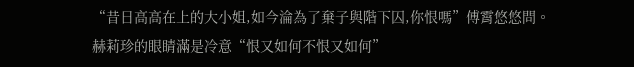“昔日高高在上的大小姐,如今淪為了棄子與階下囚,你恨嗎”傅霄悠悠問。
赫莉珍的眼睛滿是冷意“恨又如何不恨又如何”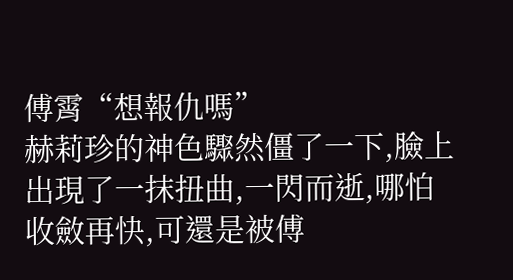傅霄“想報仇嗎”
赫莉珍的神色驟然僵了一下,臉上出現了一抹扭曲,一閃而逝,哪怕收斂再快,可還是被傅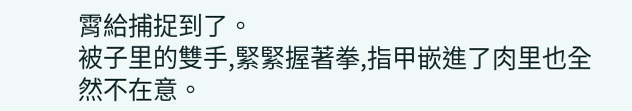霄給捕捉到了。
被子里的雙手,緊緊握著拳,指甲嵌進了肉里也全然不在意。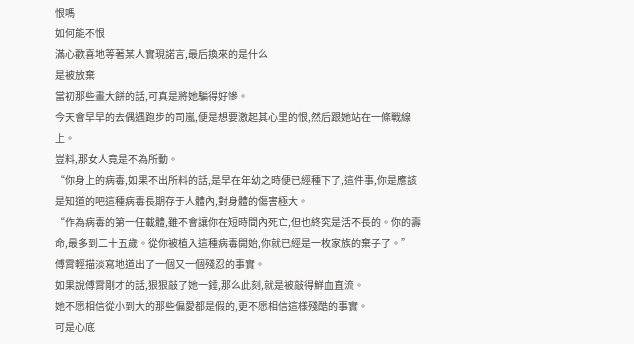恨嗎
如何能不恨
滿心歡喜地等著某人實現諾言,最后換來的是什么
是被放棄
當初那些畫大餅的話,可真是將她騙得好慘。
今天會早早的去偶遇跑步的司嵐,便是想要激起其心里的恨,然后跟她站在一條戰線上。
豈料,那女人竟是不為所動。
“你身上的病毒,如果不出所料的話,是早在年幼之時便已經種下了,這件事,你是應該是知道的吧這種病毒長期存于人體內,對身體的傷害極大。
“作為病毒的第一任載體,雖不會讓你在短時間內死亡,但也終究是活不長的。你的壽命,最多到二十五歲。從你被植入這種病毒開始,你就已經是一枚家族的棄子了。”
傅霄輕描淡寫地道出了一個又一個殘忍的事實。
如果說傅霄剛才的話,狠狠敲了她一錘,那么此刻,就是被敲得鮮血直流。
她不愿相信從小到大的那些偏愛都是假的,更不愿相信這樣殘酷的事實。
可是心底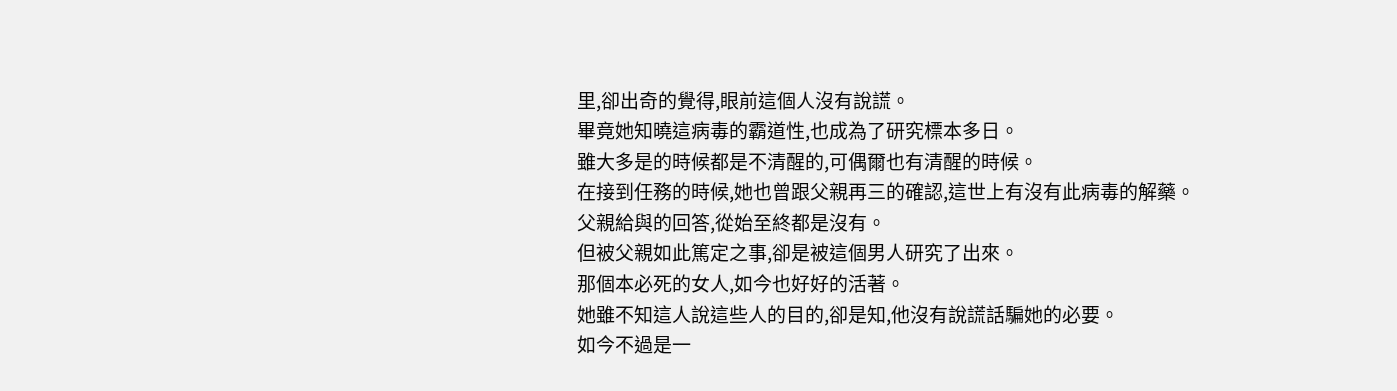里,卻出奇的覺得,眼前這個人沒有說謊。
畢竟她知曉這病毒的霸道性,也成為了研究標本多日。
雖大多是的時候都是不清醒的,可偶爾也有清醒的時候。
在接到任務的時候,她也曾跟父親再三的確認,這世上有沒有此病毒的解藥。
父親給與的回答,從始至終都是沒有。
但被父親如此篤定之事,卻是被這個男人研究了出來。
那個本必死的女人,如今也好好的活著。
她雖不知這人說這些人的目的,卻是知,他沒有說謊話騙她的必要。
如今不過是一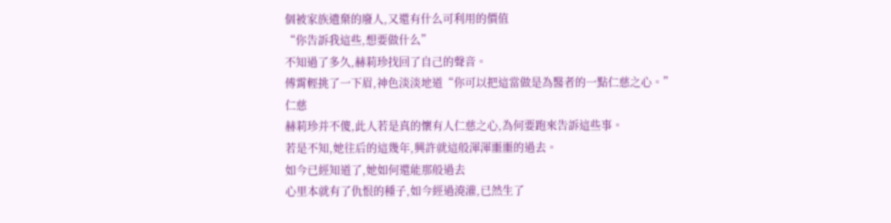個被家族遺棄的廢人,又還有什么可利用的價值
“你告訴我這些,想要做什么”
不知過了多久,赫莉珍找回了自己的聲音。
傅霄輕挑了一下眉,神色淡淡地道“你可以把這當做是為醫者的一點仁慈之心。”
仁慈
赫莉珍并不傻,此人若是真的懷有人仁慈之心,為何要跑來告訴這些事。
若是不知,她往后的這幾年,興許就這般渾渾噩噩的過去。
如今已經知道了,她如何還能那般過去
心里本就有了仇恨的種子,如今經過澆灌,已然生了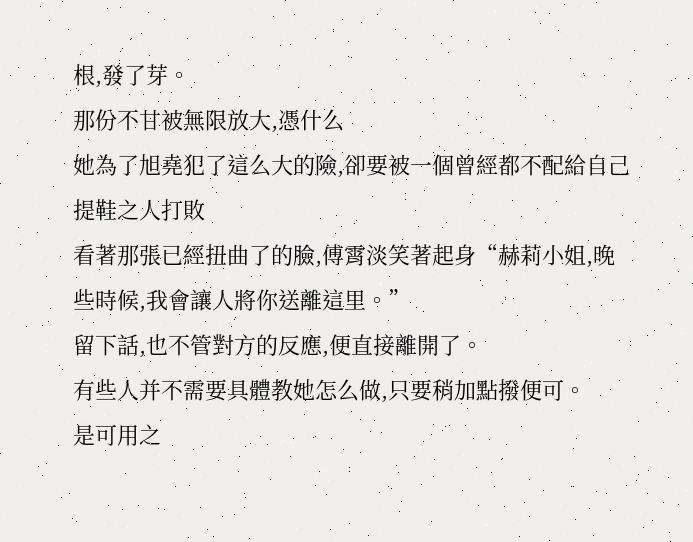根,發了芽。
那份不甘被無限放大,憑什么
她為了旭堯犯了這么大的險,卻要被一個曾經都不配給自己提鞋之人打敗
看著那張已經扭曲了的臉,傅霄淡笑著起身“赫莉小姐,晚些時候,我會讓人將你送離這里。”
留下話,也不管對方的反應,便直接離開了。
有些人并不需要具體教她怎么做,只要稍加點撥便可。
是可用之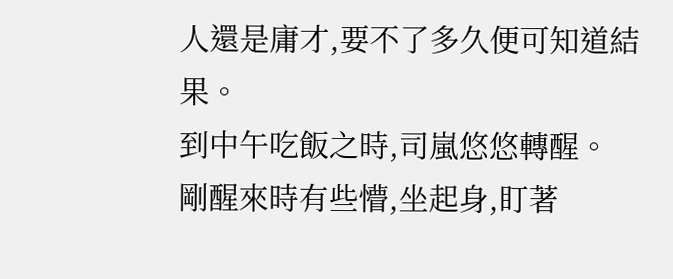人還是庸才,要不了多久便可知道結果。
到中午吃飯之時,司嵐悠悠轉醒。
剛醒來時有些懵,坐起身,盯著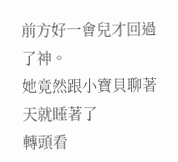前方好一會兒才回過了神。
她竟然跟小寶貝聊著天就睡著了
轉頭看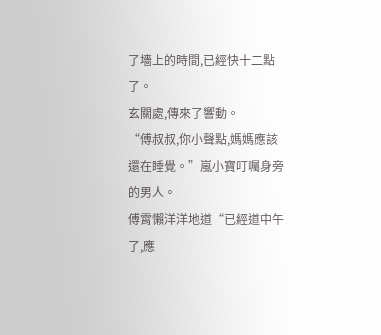了墻上的時間,已經快十二點了。
玄關處,傳來了響動。
“傅叔叔,你小聲點,媽媽應該還在睡覺。”嵐小寶叮囑身旁的男人。
傅霄懶洋洋地道“已經道中午了,應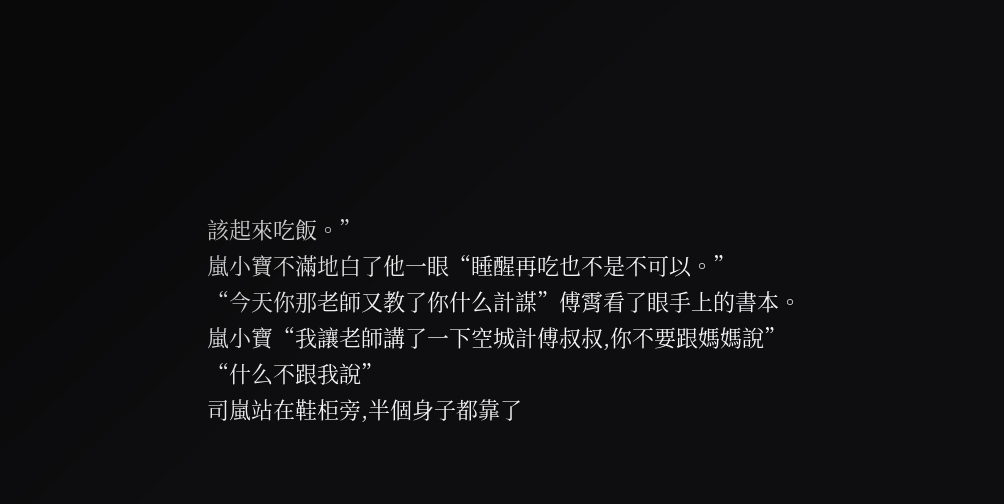該起來吃飯。”
嵐小寶不滿地白了他一眼“睡醒再吃也不是不可以。”
“今天你那老師又教了你什么計謀”傅霄看了眼手上的書本。
嵐小寶“我讓老師講了一下空城計傅叔叔,你不要跟媽媽說”
“什么不跟我說”
司嵐站在鞋柜旁,半個身子都靠了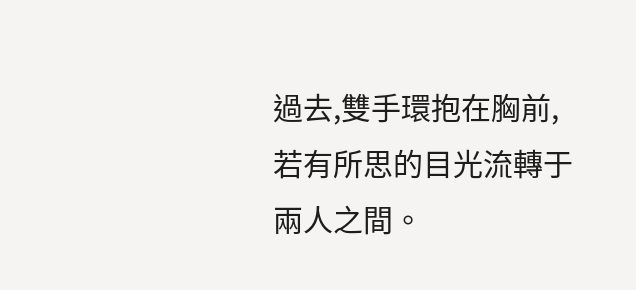過去,雙手環抱在胸前,若有所思的目光流轉于兩人之間。